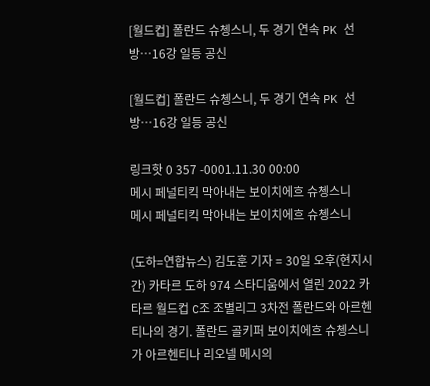[월드컵] 폴란드 슈쳉스니, 두 경기 연속 PK 선방…16강 일등 공신

[월드컵] 폴란드 슈쳉스니, 두 경기 연속 PK 선방…16강 일등 공신

링크핫 0 357 -0001.11.30 00:00
메시 페널티킥 막아내는 보이치에흐 슈쳉스니
메시 페널티킥 막아내는 보이치에흐 슈쳉스니

(도하=연합뉴스) 김도훈 기자 = 30일 오후(현지시간) 카타르 도하 974 스타디움에서 열린 2022 카타르 월드컵 C조 조별리그 3차전 폴란드와 아르헨티나의 경기. 폴란드 골키퍼 보이치에흐 슈쳉스니가 아르헨티나 리오넬 메시의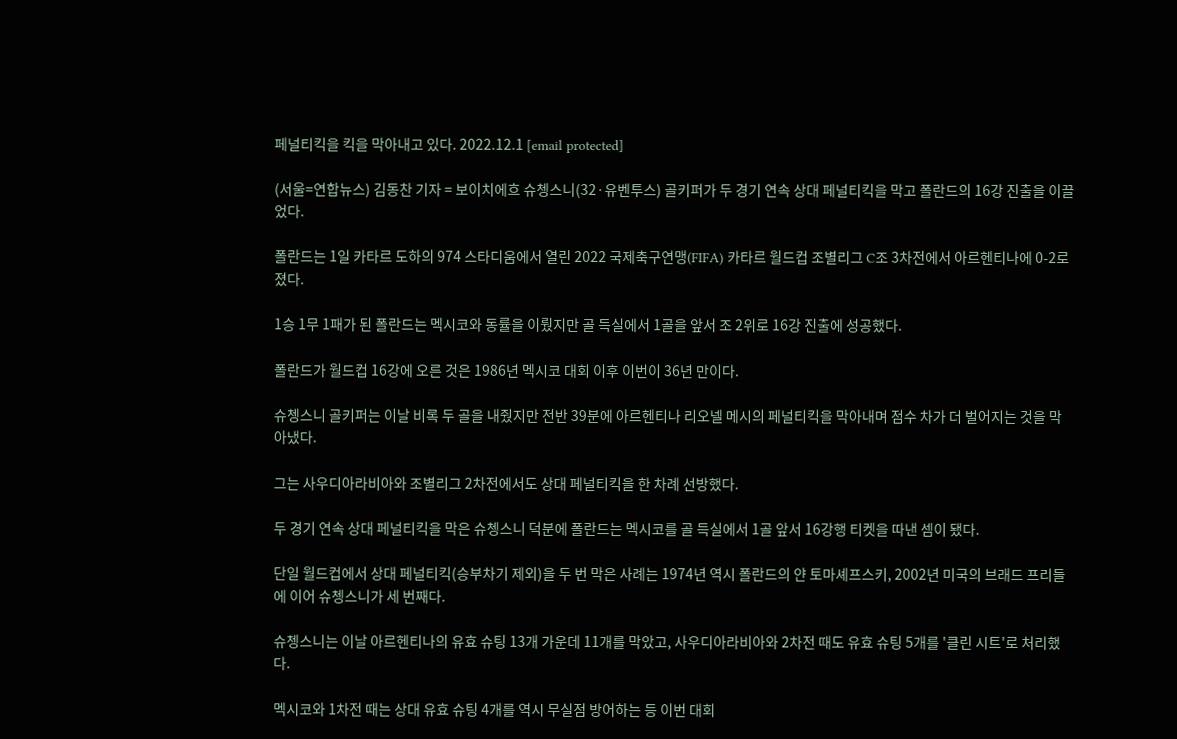페널티킥을 킥을 막아내고 있다. 2022.12.1 [email protected]

(서울=연합뉴스) 김동찬 기자 = 보이치에흐 슈쳉스니(32·유벤투스) 골키퍼가 두 경기 연속 상대 페널티킥을 막고 폴란드의 16강 진출을 이끌었다.

폴란드는 1일 카타르 도하의 974 스타디움에서 열린 2022 국제축구연맹(FIFA) 카타르 월드컵 조별리그 C조 3차전에서 아르헨티나에 0-2로 졌다.

1승 1무 1패가 된 폴란드는 멕시코와 동률을 이뤘지만 골 득실에서 1골을 앞서 조 2위로 16강 진출에 성공했다.

폴란드가 월드컵 16강에 오른 것은 1986년 멕시코 대회 이후 이번이 36년 만이다.

슈쳉스니 골키퍼는 이날 비록 두 골을 내줬지만 전반 39분에 아르헨티나 리오넬 메시의 페널티킥을 막아내며 점수 차가 더 벌어지는 것을 막아냈다.

그는 사우디아라비아와 조별리그 2차전에서도 상대 페널티킥을 한 차례 선방했다.

두 경기 연속 상대 페널티킥을 막은 슈쳉스니 덕분에 폴란드는 멕시코를 골 득실에서 1골 앞서 16강행 티켓을 따낸 셈이 됐다.

단일 월드컵에서 상대 페널티킥(승부차기 제외)을 두 번 막은 사례는 1974년 역시 폴란드의 얀 토마셰프스키, 2002년 미국의 브래드 프리들에 이어 슈쳉스니가 세 번째다.

슈쳉스니는 이날 아르헨티나의 유효 슈팅 13개 가운데 11개를 막았고, 사우디아라비아와 2차전 때도 유효 슈팅 5개를 '클린 시트'로 처리했다.

멕시코와 1차전 때는 상대 유효 슈팅 4개를 역시 무실점 방어하는 등 이번 대회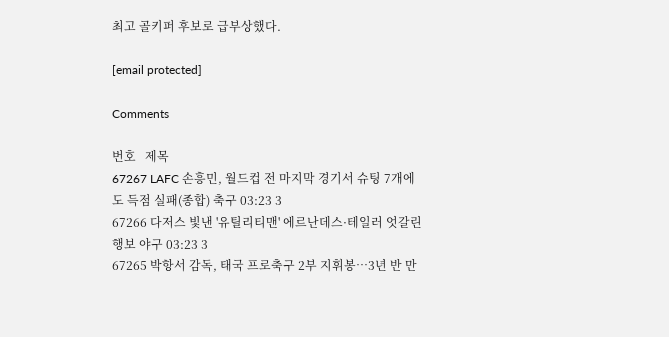최고 골키퍼 후보로 급부상했다.

[email protected]

Comments

번호   제목
67267 LAFC 손흥민, 월드컵 전 마지막 경기서 슈팅 7개에도 득점 실패(종합) 축구 03:23 3
67266 다저스 빛낸 '유틸리티맨' 에르난데스·테일러 엇갈린 행보 야구 03:23 3
67265 박항서 감독, 태국 프로축구 2부 지휘봉…3년 반 만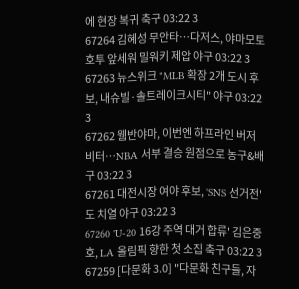에 현장 복귀 축구 03:22 3
67264 김혜성 무안타…다저스, 야마모토 호투 앞세워 밀워키 제압 야구 03:22 3
67263 뉴스위크 "MLB 확장 2개 도시 후보, 내슈빌·솔트레이크시티" 야구 03:22 3
67262 웸반야마, 이번엔 하프라인 버저비터…NBA 서부 결승 원점으로 농구&배구 03:22 3
67261 대전시장 여야 후보, 'SNS 선거전'도 치열 야구 03:22 3
67260 'U-20 16강 주역 대거 합류' 김은중호, LA 올림픽 향한 첫 소집 축구 03:22 3
67259 [다문화 3.0] "다문화 친구들, 자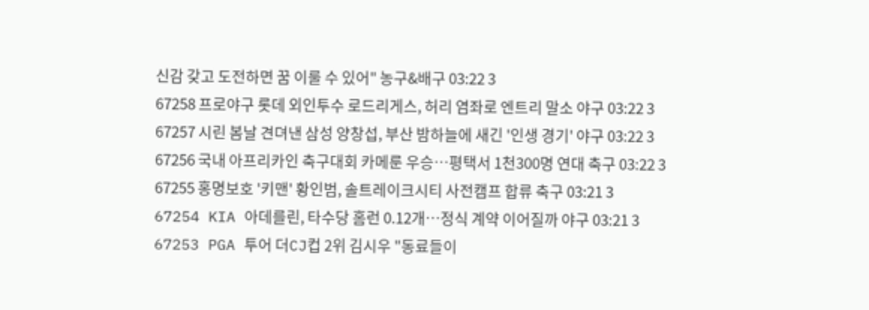신감 갖고 도전하면 꿈 이룰 수 있어" 농구&배구 03:22 3
67258 프로야구 롯데 외인투수 로드리게스, 허리 염좌로 엔트리 말소 야구 03:22 3
67257 시린 봄날 견뎌낸 삼성 양창섭, 부산 밤하늘에 새긴 '인생 경기' 야구 03:22 3
67256 국내 아프리카인 축구대회 카메룬 우승…평택서 1천300명 연대 축구 03:22 3
67255 홍명보호 '키맨' 황인범, 솔트레이크시티 사전캠프 합류 축구 03:21 3
67254 KIA 아데를린, 타수당 홈런 0.12개…정식 계약 이어질까 야구 03:21 3
67253 PGA 투어 더CJ컵 2위 김시우 "동료들이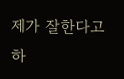제가 잘한다고 하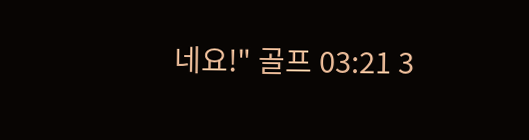네요!" 골프 03:21 3